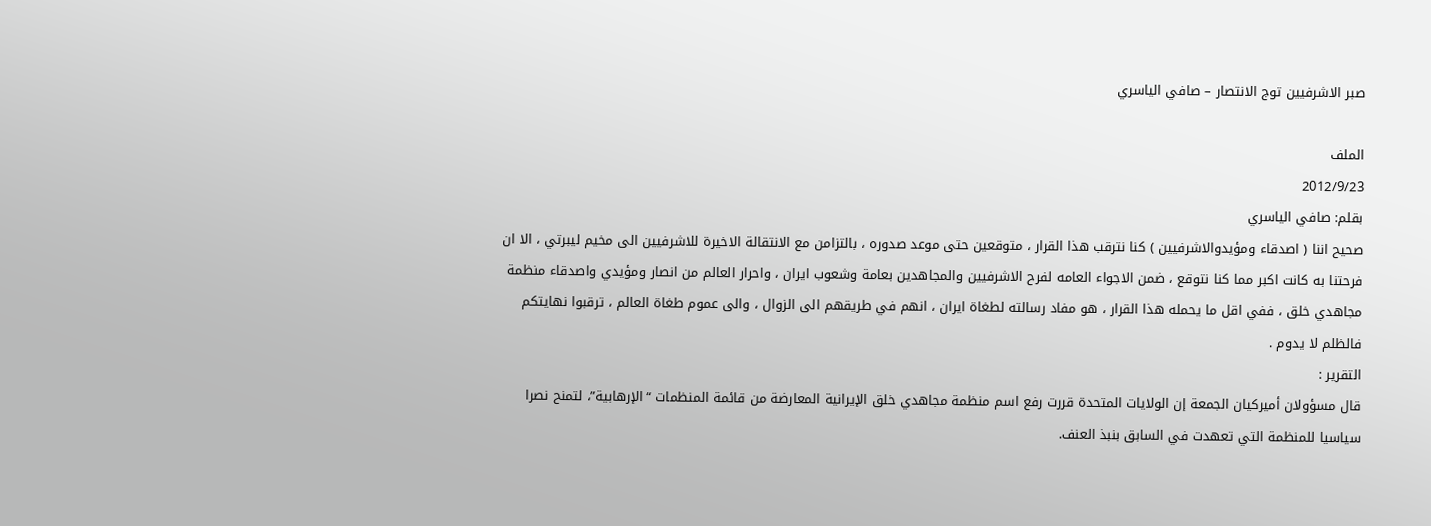صبر الاشرفيين توج الانتصار – صافي الياسري

الملف
2012/9/23
بقلم: صافي الياسري
صحيح اننا ( اصدقاء ومؤيدوالاشرفيين ) کنا نترقب هذا القرار ، متوقعين حتی موعد صدوره ، بالتزامن مع الانتقالة الاخيرة للاشرفيين الی مخيم ليبرتي ، الا ان فرحتنا به کانت اکبر مما کنا نتوقع ، ضمن الاجواء العامه لفرح الاشرفيين والمجاهدين بعامة وشعوب ايران ، واحرار العالم من انصار ومؤيدي واصدقاء منظمة مجاهدي خلق ، ففي اقل ما يحمله هذا القرار ، هو مفاد رسالته لطغاة ايران ، انهم في طريقهم الی الزوال ، والی عموم طغاة العالم ، ترقبوا نهايتکم فالظلم لا يدوم .
التقرير :
قال مسؤولان أميرکيان الجمعة إن الولايات المتحدة قررت رفع اسم منظمة مجاهدي خلق الإيرانية المعارضة من قائمة المنظمات “الإرهابية”، لتمنح نصرا سياسيا للمنظمة التي تعهدت في السابق بنبذ العنف.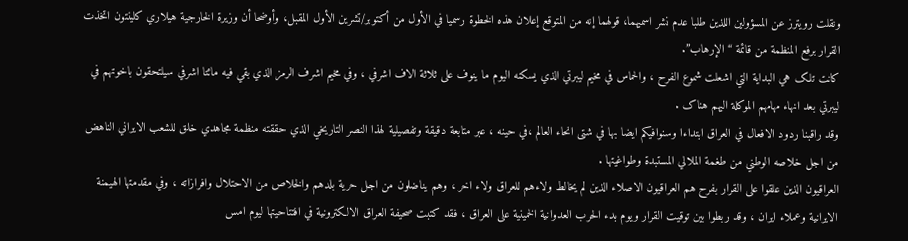ونقلت رويترز عن المسؤولين اللذين طلبا عدم نشر اسميهما، قولهما إنه من المتوقع إعلان هذه الخطوة رسميا في الأول من أکتوبر/تشرين الأول المقبل، وأوضحا أن وزيرة الخارجية هيلاري کلينتون اتخذت القرار برفع المنظمة من قائمة “الإرهاب”.
کانت تلک هي البداية التي اشعلت شموع الفرح ، والحماس في مخيم ليبرتي الذي يسکنه اليوم ما ينوف علی ثلاثة الاف اشرفي ، وفي مخيم اشرف الرمز الذي بقي فيه مائتا اشرفي سيلتحقون باخوتهم في ليبرتي بعد انهاء مهامهم الموکلة اليهم هناک .
وقد راقبنا ردود الافعال في العراق ابتداءا وسنوافيکم ايضا بها في شتی انحاء العالم ،في حينه ، عبر متابعة دقيقة وتفصيلية لهذا النصر التاريخي الذي حققته منظمة مجاهدي خلق للشعب الايراني الناهض من اجل خلاصه الوطني من طغمة الملالي المستبدة وطواغيتها .
العراقيون الذين علقوا علی القرار بفرح هم العراقيون الاصلاء الذين لم يخالط ولاءهم للعراق ولاء اخر ، وهم يناضلون من اجل حرية بلدهم والخلاص من الاحتلال وافرازاته ، وفي مقدمتها الهيمنة الايرانية وعملاء ايران ، وقد ربطوا بين توقيت القرار ويوم بدء الحرب العدوانية الخمينية علی العراق ، فقد کتبت صحيفة العراق الالکترونية في افتتاحيتها ليوم امس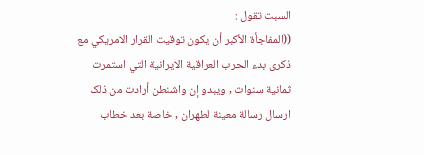السبت تقول :
((المفاجأة الأکبر أن يکون توقيت القرار الامريکي مع ذکری بدء الحرب العراقية الايرانية التي استمرت ثمانية سنوات , ويبدو إن واشنطن أرادت من ذلک ارسال رسالة معينة لطهران , خاصة بعد خطاب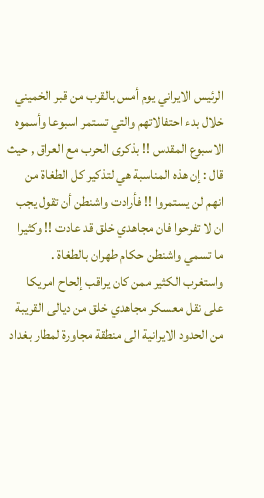الرئيس الايراني يوم أمس بالقرب من قبر الخميني خلال بدء احتفالاتهم والتي تستمر اسبوعا وأسموه الاسبوع المقدس !! بذکری الحرب مع العراق , حيث قال : إن هذه المناسبة هي لتذکير کل الطغاة من انهم لن يستمروا !! فأرادت واشنطن أن تقول يجب ان لا تفرحوا فان مجاهدي خلق قد عادت !! وکثيرا ما تسمي واشنطن حکام طهران بالطغاة .
واستغرب الکثير ممن کان يراقب إلحاح امريکا علی نقل معسکر مجاهدي خلق من ديالی القريبة من الحدود الايرانية الی منطقة مجاورة لمطار بغداد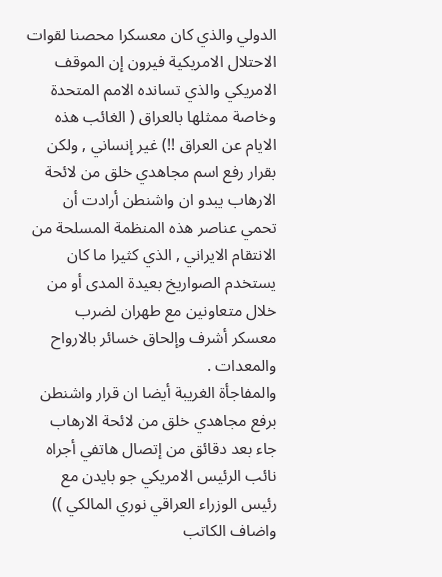الدولي والذي کان معسکرا محصنا لقوات الاحتلال الامريکية فيرون إن الموقف الامريکي والذي تسانده الامم المتحدة وخاصة ممثلها بالعراق ( الغائب هذه الايام عن العراق !!) غير إنساني , ولکن بقرار رفع اسم مجاهدي خلق من لائحة الارهاب يبدو ان واشنطن أرادت أن تحمي عناصر هذه المنظمة المسلحة من الانتقام الايراني , الذي کثيرا ما کان يستخدم الصواريخ بعيدة المدی أو من خلال متعاونين مع طهران لضرب معسکر أشرف وإلحاق خسائر بالارواح والمعدات .
والمفاجأة الغريبة أيضا ان قرار واشنطن برفع مجاهدي خلق من لائحة الارهاب جاء بعد دقائق من إتصال هاتفي أجراه نائب الرئيس الامريکي جو بايدن مع رئيس الوزراء العراقي نوري المالکي ))
واضاف الکاتب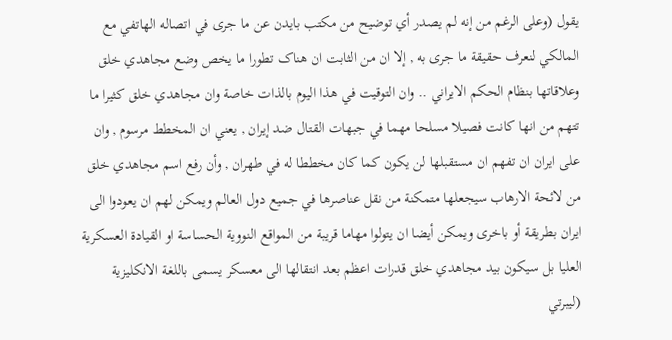يقول (وعلی الرغم من إنه لم يصدر أي توضيح من مکتب بايدن عن ما جری في اتصاله الهاتفي مع المالکي لنعرف حقيقة ما جری به , إلا ان من الثابت ان هناک تطورا ما يخص وضع مجاهدي خلق وعلاقاتها بنظام الحکم الايراني .. وان التوقيت في هذا اليوم بالذات خاصة وان مجاهدي خلق کثيرا ما تتهم من انها کانت فصيلا مسلحا مهما في جبهات القتال ضد إيران , يعني ان المخطط مرسوم , وان علی ايران ان تفهم ان مستقبلها لن يکون کما کان مخططا له في طهران , وأن رفع اسم مجاهدي خلق من لائحة الارهاب سيجعلها متمکنة من نقل عناصرها في جميع دول العالم ويمکن لهم ان يعودوا الی ايران بطريقة أو باخری ويمکن أيضا ان يتولوا مهاما قريبة من المواقع النووية الحساسة او القيادة العسکرية العليا بل سيکون بيد مجاهدي خلق قدرات اعظم بعد انتقالها الی معسکر يسمی باللغة الانکليزية (ليبرتي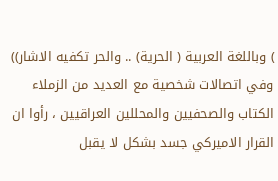) وباللغة العربية ( الحرية) .. والحر تکفيه الاشار))
وفي اتصالات شخصية مع العديد من الزملاء الکتاب والصحفيين والمحللين العراقيين ، رأوا ان القرار الاميرکي جسد بشکل لا يقبل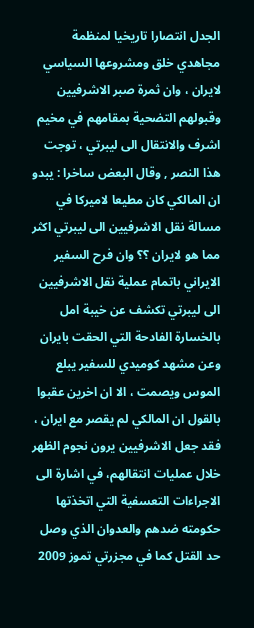الجدل انتصارا تاريخيا لمنظمة مجاهدي خلق ومشروعها السياسي لايران ، وان ثمرة صبر الاشرفيين وقبولهم التضحية بمقامهم في مخيم اشرف والانتقال الی ليبرتي ، توجت هذا النصر , وقال البعض ساخرا : يبدو ان المالکي کان مطيعا لاميرکا في مسالة نقل الاشرفيين الی ليبرتي اکثر مما هو لايران ؟؟ وان فرح السفير الايراني باتمام عملية نقل الاشرفيين الی ليبرتي تکشف عن خيبة امل بالخسارة الفادحة التي الحقت بايران وعن مشهد کوميدي للسفير يبلع الموس ويصمت ، الا ان اخرين عقبوا بالقول ان المالکي لم يقصر مع ايران ، فقد جعل الاشرفيين يرون نجوم الظهر خلال عمليات انتقالهم، في اشارة الی الاجراءات التعسفية التي اتخذتها حکومته ضدهم والعدوان الذي وصل حد القتل کما في مجزرتي تموز 2009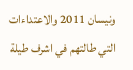ونيسان 2011 والاعتداءات التي طالتهم في اشرف طيلة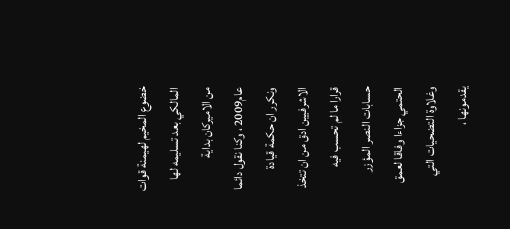خضوع المخيم لهيمنة قوات المالکي بعد تسليمه لها من الاميرکان بداية عام2009 ، وکنا نقول دائما ونکرر ان حکمة قيادة الاشرفيين ادق من ان تتخذ قرارا ما لم تحسب فيه حسابات النصر المؤزر الحتمي جزاءا وفاقا لعمق وغلاوة التضحيات التي يقدمونها ،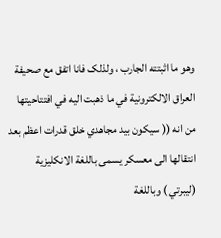وهو ما اثبتته الجارب ، ولذلک فانا اتفق مع صحيفة العراق الالکترونية في ما ذهبت اليه في افتتاحيتها من انه (( سيکون بيد مجاهدي خلق قدرات اعظم بعد انتقالها الی معسکر يسمی باللغة الانکليزية (ليبرتي ) وباللغة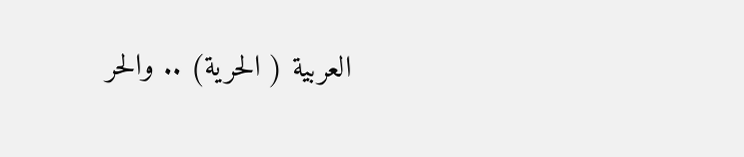العربية ( الحرية) .. والحر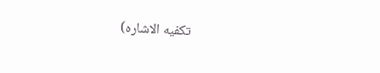تکفيه الاشاره)